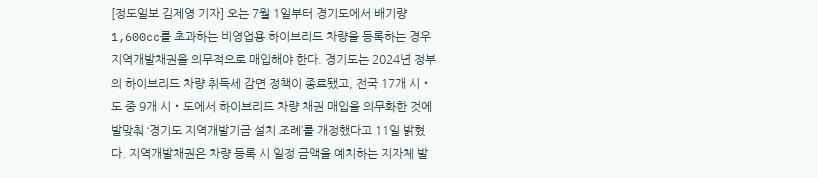[정도일보 김제영 기자] 오는 7월 1일부터 경기도에서 배기량 1,600cc를 초과하는 비영업용 하이브리드 차량을 등록하는 경우 지역개발채권을 의무적으로 매입해야 한다. 경기도는 2024년 정부의 하이브리드 차량 취득세 감면 정책이 종료됐고, 전국 17개 시‧도 중 9개 시‧도에서 하이브리드 차량 채권 매입을 의무화한 것에 발맞춰 ‘경기도 지역개발기금 설치 조례’를 개정했다고 11일 밝혔다. 지역개발채권은 차량 등록 시 일정 금액을 예치하는 지자체 발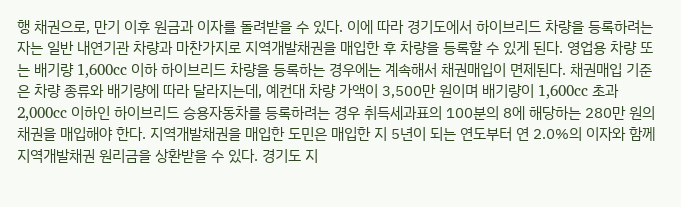행 채권으로, 만기 이후 원금과 이자를 돌려받을 수 있다. 이에 따라 경기도에서 하이브리드 차량을 등록하려는 자는 일반 내연기관 차량과 마찬가지로 지역개발채권을 매입한 후 차량을 등록할 수 있게 된다. 영업용 차량 또는 배기량 1,600cc 이하 하이브리드 차량을 등록하는 경우에는 계속해서 채권매입이 면제된다. 채권매입 기준은 차량 종류와 배기량에 따라 달라지는데, 예컨대 차량 가액이 3,500만 원이며 배기량이 1,600cc 초과 2,000cc 이하인 하이브리드 승용자동차를 등록하려는 경우 취득세과표의 100분의 8에 해당하는 280만 원의 채권을 매입해야 한다. 지역개발채권을 매입한 도민은 매입한 지 5년이 되는 연도부터 연 2.0%의 이자와 함께 지역개발채권 원리금을 상환받을 수 있다. 경기도 지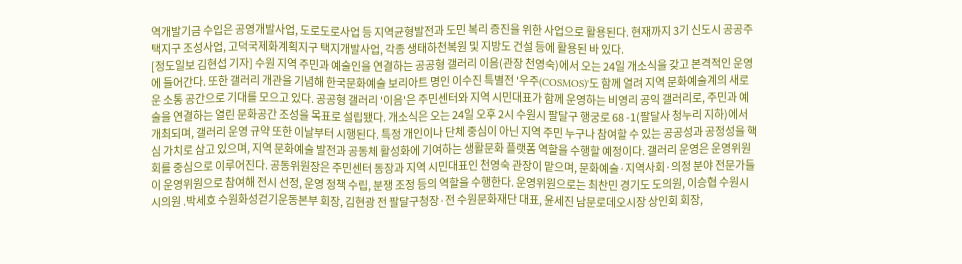역개발기금 수입은 공영개발사업, 도로도로사업 등 지역균형발전과 도민 복리 증진을 위한 사업으로 활용된다. 현재까지 3기 신도시 공공주택지구 조성사업, 고덕국제화계획지구 택지개발사업, 각종 생태하천복원 및 지방도 건설 등에 활용된 바 있다.
[정도일보 김현섭 기자] 수원 지역 주민과 예술인을 연결하는 공공형 갤러리 이음(관장 천영숙)에서 오는 24일 개소식을 갖고 본격적인 운영에 들어간다. 또한 갤러리 개관을 기념해 한국문화예술 보리아트 명인 이수진 특별전 '우주(COSMOS)'도 함께 열려 지역 문화예술계의 새로운 소통 공간으로 기대를 모으고 있다. 공공형 갤러리 '이음'은 주민센터와 지역 시민대표가 함께 운영하는 비영리 공익 갤러리로, 주민과 예술을 연결하는 열린 문화공간 조성을 목표로 설립됐다. 개소식은 오는 24일 오후 2시 수원시 팔달구 행궁로 68 -1(팔달사 청누리 지하)에서 개최되며, 갤러리 운영 규약 또한 이날부터 시행된다. 특정 개인이나 단체 중심이 아닌 지역 주민 누구나 참여할 수 있는 공공성과 공정성을 핵심 가치로 삼고 있으며, 지역 문화예술 발전과 공동체 활성화에 기여하는 생활문화 플랫폼 역할을 수행할 예정이다. 갤러리 운영은 운영위원회를 중심으로 이루어진다. 공동위원장은 주민센터 동장과 지역 시민대표인 천영숙 관장이 맡으며, 문화예술·지역사회·의정 분야 전문가들이 운영위원으로 참여해 전시 선정, 운영 정책 수립, 분쟁 조정 등의 역할을 수행한다. 운영위원으로는 최찬민 경기도 도의원, 이승협 수원시 시의원 .박세호 수원화성걷기운동본부 회장, 김현광 전 팔달구청장·전 수원문화재단 대표, 윤세진 남문로데오시장 상인회 회장,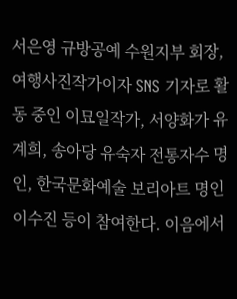서은영 규방공예 수원지부 회장, 여행사진작가이자 SNS 기자로 활동 중인 이묘일작가, 서양화가 유계희, 송아당 유숙자 전통자수 명인, 한국문화예술 보리아트 명인 이수진 등이 참여한다. 이음에서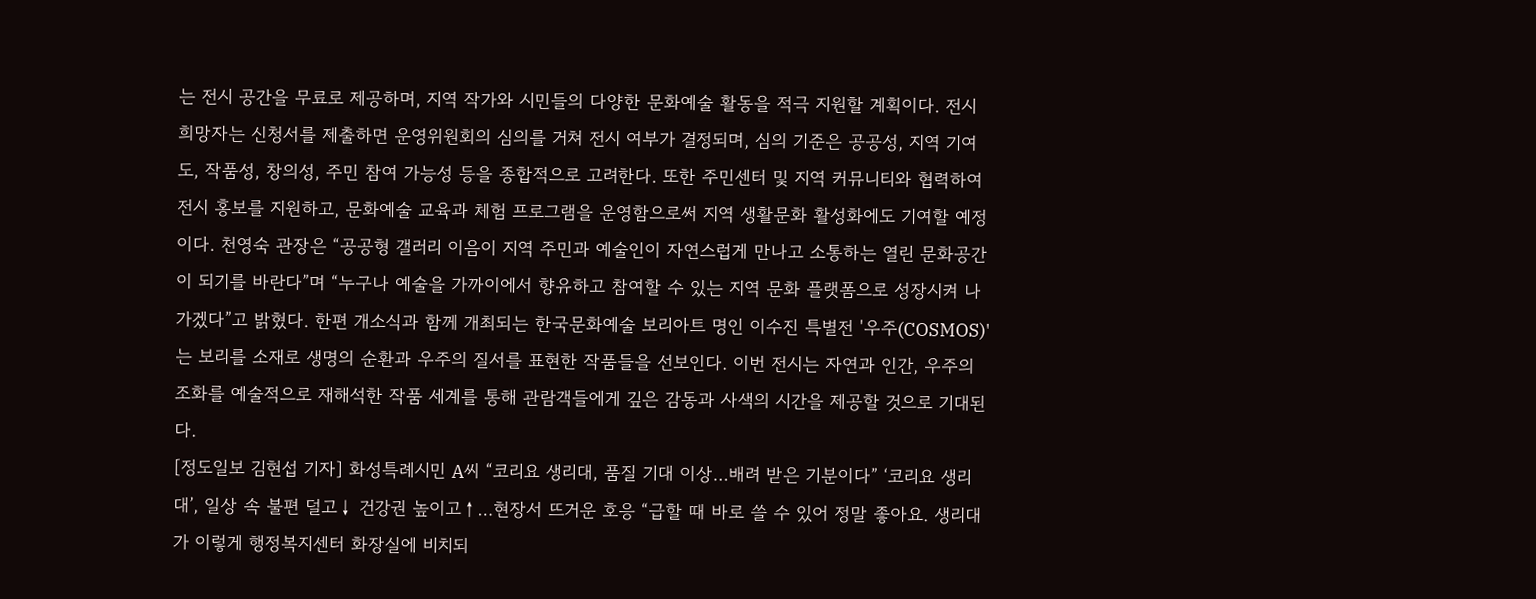는 전시 공간을 무료로 제공하며, 지역 작가와 시민들의 다양한 문화예술 활동을 적극 지원할 계획이다. 전시 희망자는 신청서를 제출하면 운영위원회의 심의를 거쳐 전시 여부가 결정되며, 심의 기준은 공공성, 지역 기여도, 작품성, 창의성, 주민 참여 가능성 등을 종합적으로 고려한다. 또한 주민센터 및 지역 커뮤니티와 협력하여 전시 홍보를 지원하고, 문화예술 교육과 체험 프로그램을 운영함으로써 지역 생활문화 활성화에도 기여할 예정이다. 천영숙 관장은 “공공형 갤러리 이음이 지역 주민과 예술인이 자연스럽게 만나고 소통하는 열린 문화공간이 되기를 바란다”며 “누구나 예술을 가까이에서 향유하고 참여할 수 있는 지역 문화 플랫폼으로 성장시켜 나가겠다”고 밝혔다. 한편 개소식과 함께 개최되는 한국문화예술 보리아트 명인 이수진 특별전 '우주(COSMOS)'는 보리를 소재로 생명의 순환과 우주의 질서를 표현한 작품들을 선보인다. 이번 전시는 자연과 인간, 우주의 조화를 예술적으로 재해석한 작품 세계를 통해 관람객들에게 깊은 감동과 사색의 시간을 제공할 것으로 기대된다.
[정도일보 김현섭 기자] 화성특례시민 A씨 “코리요 생리대, 품질 기대 이상…배려 받은 기분이다” ‘코리요 생리대’, 일상 속 불편 덜고↓ 건강권 높이고↑…현장서 뜨거운 호응 “급할 때 바로 쓸 수 있어 정말 좋아요. 생리대가 이렇게 행정복지센터 화장실에 비치되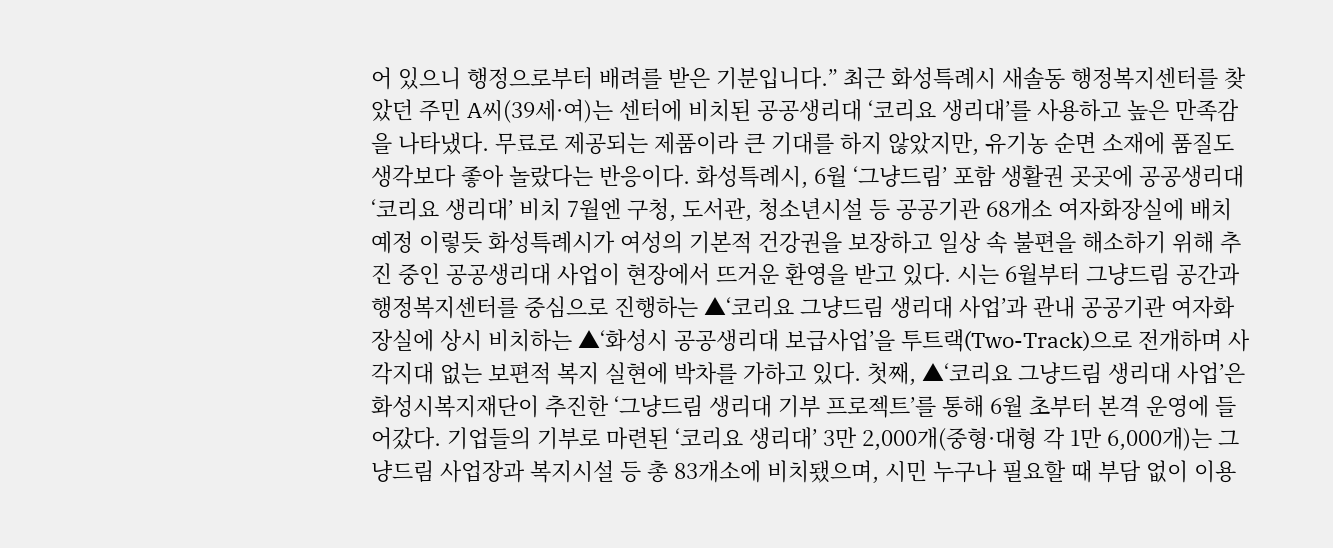어 있으니 행정으로부터 배려를 받은 기분입니다.” 최근 화성특례시 새솔동 행정복지센터를 찾았던 주민 A씨(39세·여)는 센터에 비치된 공공생리대 ‘코리요 생리대’를 사용하고 높은 만족감을 나타냈다. 무료로 제공되는 제품이라 큰 기대를 하지 않았지만, 유기농 순면 소재에 품질도 생각보다 좋아 놀랐다는 반응이다. 화성특례시, 6월 ‘그냥드림’ 포함 생활권 곳곳에 공공생리대 ‘코리요 생리대’ 비치 7월엔 구청, 도서관, 청소년시설 등 공공기관 68개소 여자화장실에 배치 예정 이렇듯 화성특례시가 여성의 기본적 건강권을 보장하고 일상 속 불편을 해소하기 위해 추진 중인 공공생리대 사업이 현장에서 뜨거운 환영을 받고 있다. 시는 6월부터 그냥드림 공간과 행정복지센터를 중심으로 진행하는 ▲‘코리요 그냥드림 생리대 사업’과 관내 공공기관 여자화장실에 상시 비치하는 ▲‘화성시 공공생리대 보급사업’을 투트랙(Two-Track)으로 전개하며 사각지대 없는 보편적 복지 실현에 박차를 가하고 있다. 첫째, ▲‘코리요 그냥드림 생리대 사업’은 화성시복지재단이 추진한 ‘그냥드림 생리대 기부 프로젝트’를 통해 6월 초부터 본격 운영에 들어갔다. 기업들의 기부로 마련된 ‘코리요 생리대’ 3만 2,000개(중형·대형 각 1만 6,000개)는 그냥드림 사업장과 복지시설 등 총 83개소에 비치됐으며, 시민 누구나 필요할 때 부담 없이 이용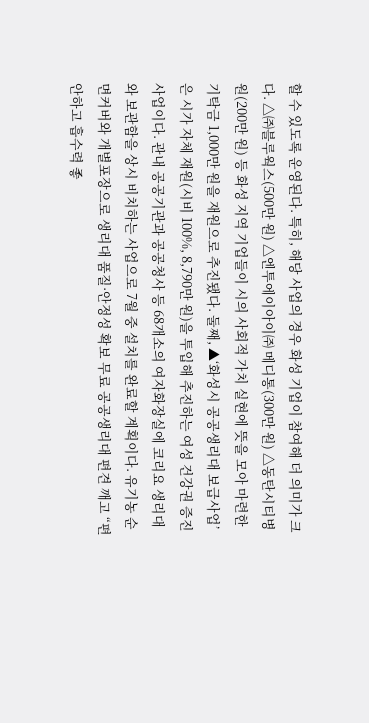할 수 있도록 운영된다. 특히, 해당 사업의 경우 화성 기업이 참여해 더 의미가 크다. △㈜블루웍스(500만 원) △엔투에이아이㈜ 메디통(300만 원) △동탄시티병원(200만 원) 등 화성 지역 기업들이 시의 사회적 가치 실현에 뜻을 모아 마련한 기탁금 1,000만 원을 재원으로 추진됐다. 둘째, ▲‘화성시 공공생리대 보급사업’은 시가 자체 재원(시비 100%, 8,790만 원)을 투입해 추진하는 여성 건강권 증진 사업이다. 관내 공공기관과 공공청사 등 68개소의 여자화장실에 코리요 생리대와 보관함을 상시 비치하는 사업으로 7월 중 설치를 완료할 계획이다. 유기농 순면커버와 개별포장으로 생리대 품질·안정성 확보 무료 공공생리대 편견 깨고 “편안하고 흡수력 좋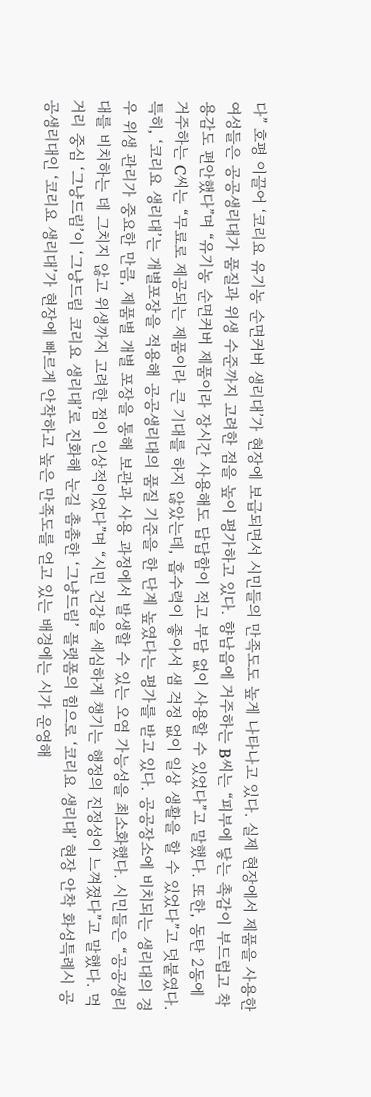다” 호평 이끌어 ‘코리요 유기농 순면커버 생리대’가 현장에 보급되면서 시민들의 만족도도 높게 나타나고 있다. 실제 현장에서 제품을 사용한 여성들은 공공생리대가 품질과 위생 수준까지 고려한 점을 높이 평가하고 있다. 향남읍에 거주하는 B씨는 “피부에 닿는 촉감이 부드럽고 착용감도 편안했다”며 “유기농 순면커버 제품이라 장시간 사용해도 답답함이 적고 부담 없이 사용할 수 있었다”고 말했다. 또한, 동탄 2동에 거주하는 C씨는 “무료로 제공되는 제품이라 큰 기대를 하지 않았는데, 흡수력이 좋아서 샘 걱정 없이 일상 생활을 할 수 있었다”고 덧붙였다. 특히, ‘코리요 생리대’는 개별포장을 적용해 공공생리대의 품질 기준을 한 단계 높였다는 평가를 받고 있다. 공공장소에 비치되는 생리대의 경우 위생 관리가 중요한 만큼, 제품별 개별 포장을 통해 보관과 사용 과정에서 발생할 수 있는 오염 가능성을 최소화했다. 시민들은 “공공생리대를 비치하는 데 그치지 않고 위생까지 고려한 점이 인상적이었다”며 “시민 건강을 세심하게 챙기는 행정의 진정성이 느껴졌다”고 말했다. 먹거리 중심 ‘그냥드림’이 ‘그냥드림 코리요 생리대’로 진화해 눈길 촘촘한 ‘그냥드림’ 플랫폼의 힘으로 ‘코리요 생리대’ 현장 안착 화성특례시 공공생리대인 ‘코리요 생리대’가 현장에 빠르게 안착하고 높은 만족도를 얻고 있는 배경에는 시가 운영해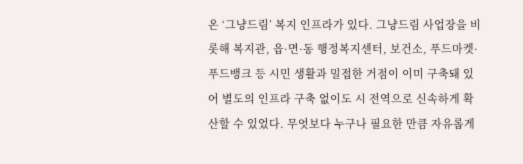온 ‘그냥드림’ 복지 인프라가 있다. 그냥드림 사업장을 비롯해 복지관, 읍·면·동 행정복지센터, 보건소, 푸드마켓·푸드뱅크 등 시민 생활과 밀접한 거점이 이미 구축돼 있어 별도의 인프라 구축 없이도 시 전역으로 신속하게 확산할 수 있었다. 무엇보다 누구나 필요한 만큼 자유롭게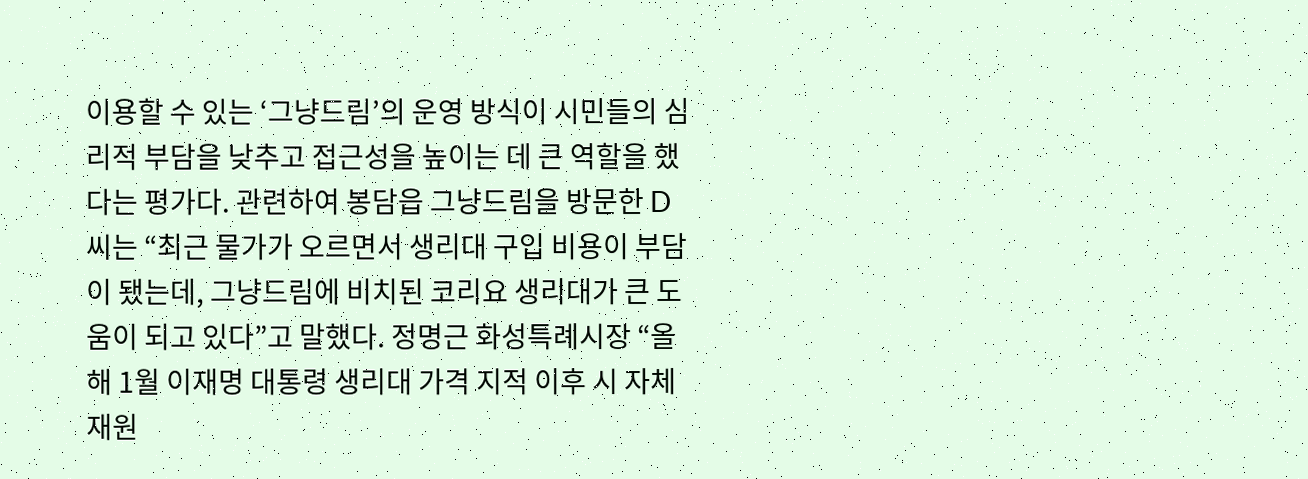이용할 수 있는 ‘그냥드림’의 운영 방식이 시민들의 심리적 부담을 낮추고 접근성을 높이는 데 큰 역할을 했다는 평가다. 관련하여 봉담읍 그냥드림을 방문한 D씨는 “최근 물가가 오르면서 생리대 구입 비용이 부담이 됐는데, 그냥드림에 비치된 코리요 생리대가 큰 도움이 되고 있다”고 말했다. 정명근 화성특례시장 “올해 1월 이재명 대통령 생리대 가격 지적 이후 시 자체 재원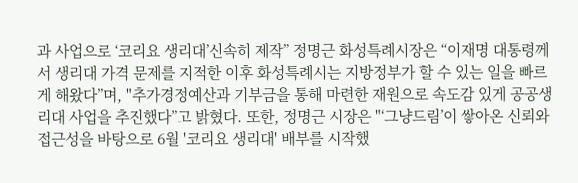과 사업으로 ‘코리요 생리대’신속히 제작” 정명근 화성특례시장은 “이재명 대통령께서 생리대 가격 문제를 지적한 이후 화성특례시는 지방정부가 할 수 있는 일을 빠르게 해왔다”며, "추가경정예산과 기부금을 통해 마련한 재원으로 속도감 있게 공공생리대 사업을 추진했다”고 밝혔다. 또한, 정명근 시장은 "‘그냥드림’이 쌓아온 신뢰와 접근성을 바탕으로 6월 '코리요 생리대' 배부를 시작했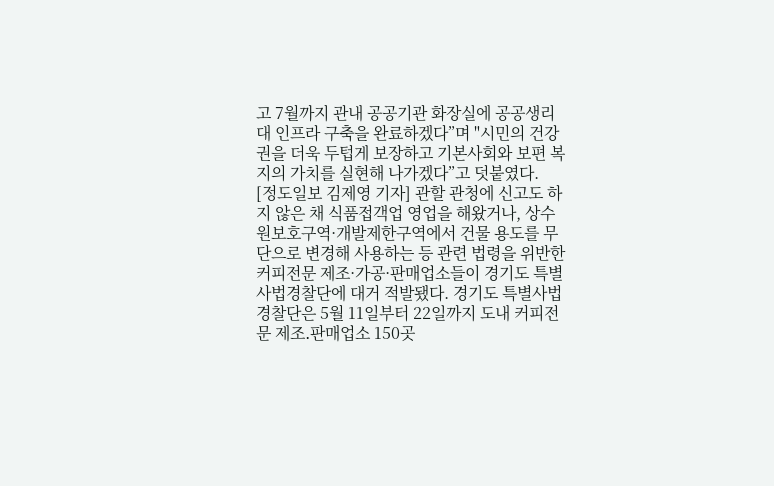고 7월까지 관내 공공기관 화장실에 공공생리대 인프라 구축을 완료하겠다”며 "시민의 건강권을 더욱 두텁게 보장하고 기본사회와 보편 복지의 가치를 실현해 나가겠다”고 덧붙였다.
[정도일보 김제영 기자] 관할 관청에 신고도 하지 않은 채 식품접객업 영업을 해왔거나, 상수원보호구역·개발제한구역에서 건물 용도를 무단으로 변경해 사용하는 등 관련 법령을 위반한 커피전문 제조·가공·판매업소들이 경기도 특별사법경찰단에 대거 적발됐다. 경기도 특별사법경찰단은 5월 11일부터 22일까지 도내 커피전문 제조․판매업소 150곳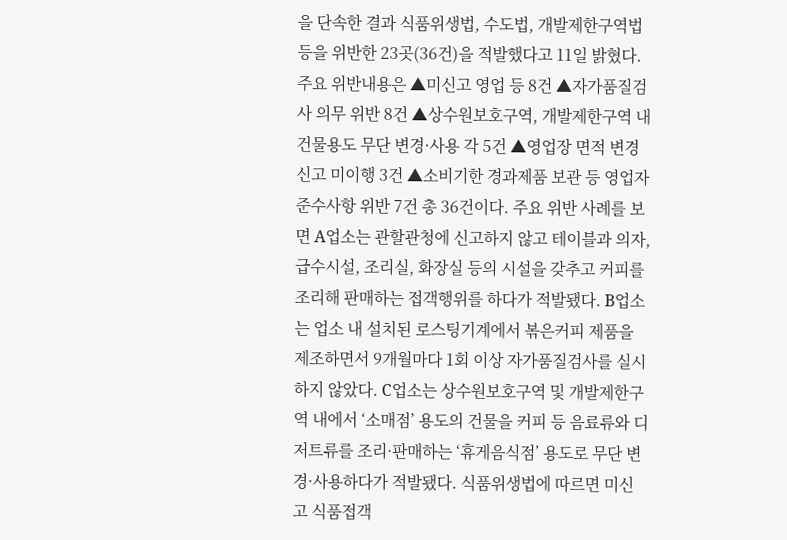을 단속한 결과 식품위생법, 수도법, 개발제한구역법 등을 위반한 23곳(36건)을 적발했다고 11일 밝혔다. 주요 위반내용은 ▲미신고 영업 등 8건 ▲자가품질검사 의무 위반 8건 ▲상수원보호구역, 개발제한구역 내 건물용도 무단 변경·사용 각 5건 ▲영업장 면적 변경 신고 미이행 3건 ▲소비기한 경과제품 보관 등 영업자준수사항 위반 7건 총 36건이다. 주요 위반 사례를 보면 A업소는 관할관청에 신고하지 않고 테이블과 의자, 급수시설, 조리실, 화장실 등의 시설을 갖추고 커피를 조리해 판매하는 접객행위를 하다가 적발됐다. B업소는 업소 내 설치된 로스팅기계에서 볶은커피 제품을 제조하면서 9개월마다 1회 이상 자가품질검사를 실시하지 않았다. C업소는 상수원보호구역 및 개발제한구역 내에서 ‘소매점’ 용도의 건물을 커피 등 음료류와 디저트류를 조리·판매하는 ‘휴게음식점’ 용도로 무단 변경·사용하다가 적발됐다. 식품위생법에 따르면 미신고 식품접객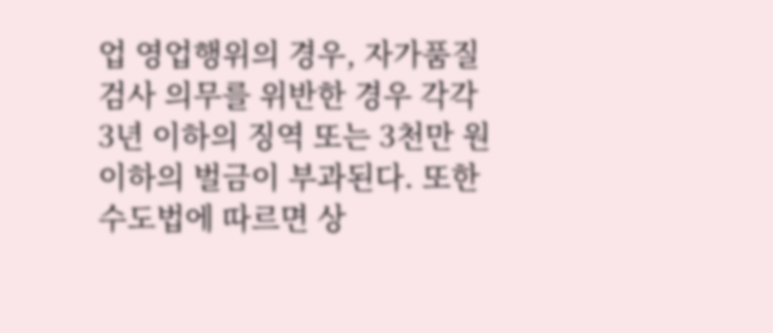업 영업행위의 경우, 자가품질검사 의무를 위반한 경우 각각 3년 이하의 징역 또는 3천만 원 이하의 벌금이 부과된다. 또한 수도법에 따르면 상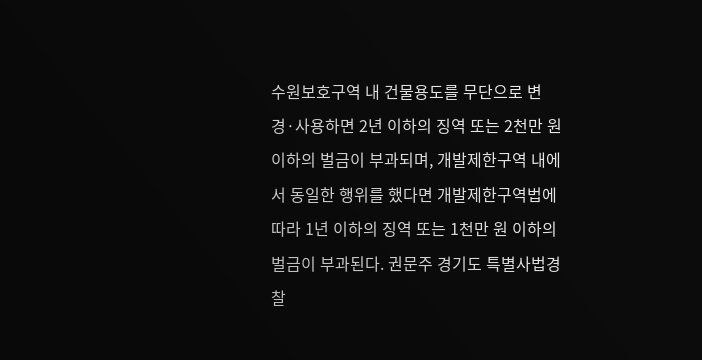수원보호구역 내 건물용도를 무단으로 변경·사용하면 2년 이하의 징역 또는 2천만 원 이하의 벌금이 부과되며, 개발제한구역 내에서 동일한 행위를 했다면 개발제한구역법에 따라 1년 이하의 징역 또는 1천만 원 이하의 벌금이 부과된다. 권문주 경기도 특별사법경찰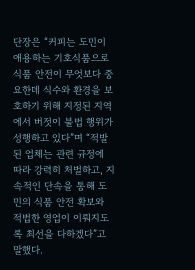단장은 “커피는 도민이 애용하는 기호식품으로 식품 안전이 무엇보다 중요한데 식수와 환경을 보호하기 위해 지정된 지역에서 버젓이 불법 행위가 성행하고 있다”며 “적발된 업체는 관련 규정에 따라 강력히 처벌하고, 지속적인 단속을 통해 도민의 식품 안전 확보와 적법한 영업이 이뤄지도록 최선을 다하겠다”고 말했다.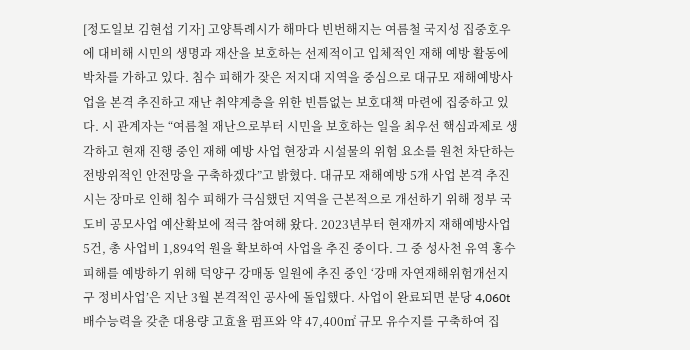[정도일보 김현섭 기자] 고양특례시가 해마다 빈번해지는 여름철 국지성 집중호우에 대비해 시민의 생명과 재산을 보호하는 선제적이고 입체적인 재해 예방 활동에 박차를 가하고 있다. 침수 피해가 잦은 저지대 지역을 중심으로 대규모 재해예방사업을 본격 추진하고 재난 취약계층을 위한 빈틈없는 보호대책 마련에 집중하고 있다. 시 관계자는 “여름철 재난으로부터 시민을 보호하는 일을 최우선 핵심과제로 생각하고 현재 진행 중인 재해 예방 사업 현장과 시설물의 위험 요소를 원천 차단하는 전방위적인 안전망을 구축하겠다”고 밝혔다. 대규모 재해예방 5개 사업 본격 추진 시는 장마로 인해 침수 피해가 극심했던 지역을 근본적으로 개선하기 위해 정부 국도비 공모사업 예산확보에 적극 참여해 왔다. 2023년부터 현재까지 재해예방사업 5건, 총 사업비 1,894억 원을 확보하여 사업을 추진 중이다. 그 중 성사천 유역 홍수 피해를 예방하기 위해 덕양구 강매동 일원에 추진 중인 ‘강매 자연재해위험개선지구 정비사업’은 지난 3월 본격적인 공사에 돌입했다. 사업이 완료되면 분당 4,060t 배수능력을 갖춘 대용량 고효율 펌프와 약 47,400㎡ 규모 유수지를 구축하여 집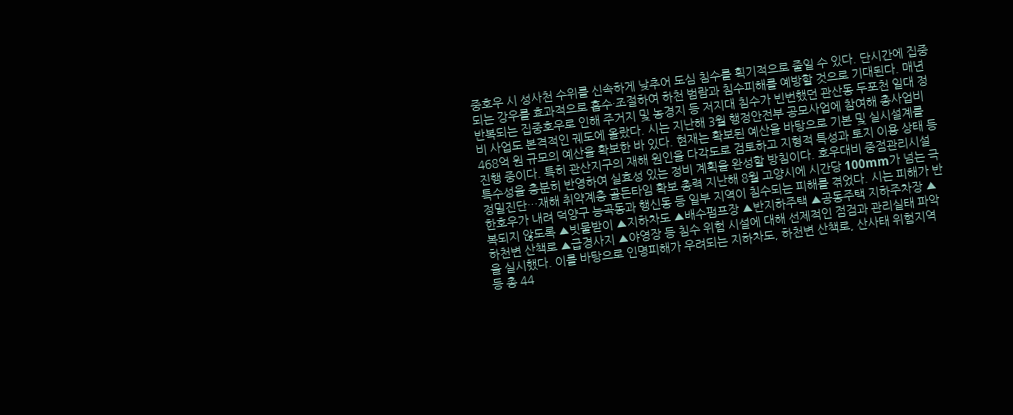중호우 시 성사천 수위를 신속하게 낮추어 도심 침수를 획기적으로 줄일 수 있다. 단시간에 집중되는 강우를 효과적으로 흡수·조절하여 하천 범람과 침수피해를 예방할 것으로 기대된다. 매년 반복되는 집중호우로 인해 주거지 및 농경지 등 저지대 침수가 빈번했던 관산동 두포천 일대 정비 사업도 본격적인 궤도에 올랐다. 시는 지난해 3월 행정안전부 공모사업에 참여해 총사업비 468억 원 규모의 예산을 확보한 바 있다. 현재는 확보된 예산을 바탕으로 기본 및 실시설계를 진행 중이다. 특히 관산지구의 재해 원인을 다각도로 검토하고 지형적 특성과 토지 이용 상태 등 특수성을 충분히 반영하여 실효성 있는 정비 계획을 완성할 방침이다. 호우대비 중점관리시설 정밀진단…재해 취약계층 골든타임 확보 총력 지난해 8월 고양시에 시간당 100mm가 넘는 극한호우가 내려 덕양구 능곡동과 행신동 등 일부 지역이 침수되는 피해를 겪었다. 시는 피해가 반복되지 않도록 ▲빗물받이 ▲지하차도 ▲배수펌프장 ▲반지하주택 ▲공동주택 지하주차장 ▲하천변 산책로 ▲급경사지 ▲야영장 등 침수 위험 시설에 대해 선제적인 점검과 관리실태 파악을 실시했다. 이를 바탕으로 인명피해가 우려되는 지하차도, 하천변 산책로, 산사태 위험지역 등 총 44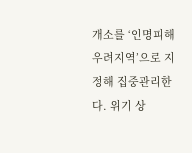개소를 ‘인명피해 우려지역’으로 지정해 집중관리한다. 위기 상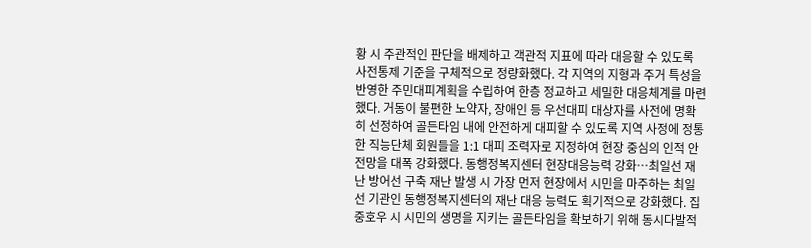황 시 주관적인 판단을 배제하고 객관적 지표에 따라 대응할 수 있도록 사전통제 기준을 구체적으로 정량화했다. 각 지역의 지형과 주거 특성을 반영한 주민대피계획을 수립하여 한층 정교하고 세밀한 대응체계를 마련했다. 거동이 불편한 노약자, 장애인 등 우선대피 대상자를 사전에 명확히 선정하여 골든타임 내에 안전하게 대피할 수 있도록 지역 사정에 정통한 직능단체 회원들을 1:1 대피 조력자로 지정하여 현장 중심의 인적 안전망을 대폭 강화했다. 동행정복지센터 현장대응능력 강화…최일선 재난 방어선 구축 재난 발생 시 가장 먼저 현장에서 시민을 마주하는 최일선 기관인 동행정복지센터의 재난 대응 능력도 획기적으로 강화했다. 집중호우 시 시민의 생명을 지키는 골든타임을 확보하기 위해 동시다발적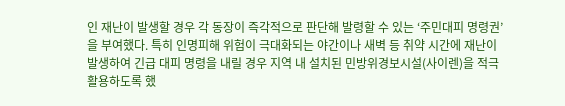인 재난이 발생할 경우 각 동장이 즉각적으로 판단해 발령할 수 있는 ‘주민대피 명령권’을 부여했다. 특히 인명피해 위험이 극대화되는 야간이나 새벽 등 취약 시간에 재난이 발생하여 긴급 대피 명령을 내릴 경우 지역 내 설치된 민방위경보시설(사이렌)을 적극 활용하도록 했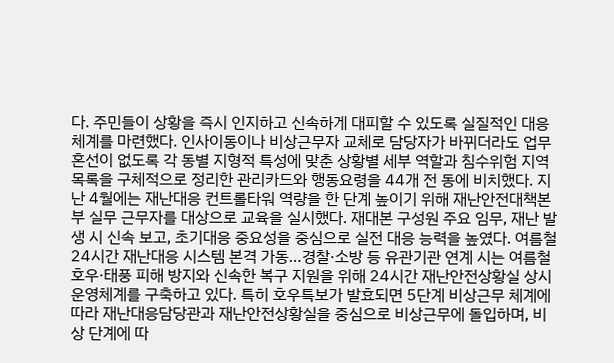다. 주민들이 상황을 즉시 인지하고 신속하게 대피할 수 있도록 실질적인 대응 체계를 마련했다. 인사이동이나 비상근무자 교체로 담당자가 바뀌더라도 업무 혼선이 없도록 각 동별 지형적 특성에 맞춘 상황별 세부 역할과 침수위험 지역목록을 구체적으로 정리한 관리카드와 행동요령을 44개 전 동에 비치했다. 지난 4월에는 재난대응 컨트롤타워 역량을 한 단계 높이기 위해 재난안전대책본부 실무 근무자를 대상으로 교육을 실시했다. 재대본 구성원 주요 임무, 재난 발생 시 신속 보고, 초기대응 중요성을 중심으로 실전 대응 능력을 높였다. 여름철 24시간 재난대응 시스템 본격 가동…경찰·소방 등 유관기관 연계 시는 여름철 호우·태풍 피해 방지와 신속한 복구 지원을 위해 24시간 재난안전상황실 상시 운영체계를 구축하고 있다. 특히 호우특보가 발효되면 5단계 비상근무 체계에 따라 재난대응담당관과 재난안전상황실을 중심으로 비상근무에 돌입하며, 비상 단계에 따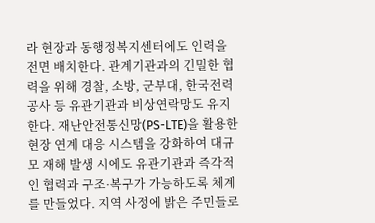라 현장과 동행정복지센터에도 인력을 전면 배치한다. 관계기관과의 긴밀한 협력을 위해 경찰, 소방, 군부대, 한국전력공사 등 유관기관과 비상연락망도 유지한다. 재난안전통신망(PS-LTE)을 활용한 현장 연계 대응 시스템을 강화하여 대규모 재해 발생 시에도 유관기관과 즉각적인 협력과 구조·복구가 가능하도록 체계를 만들었다. 지역 사정에 밝은 주민들로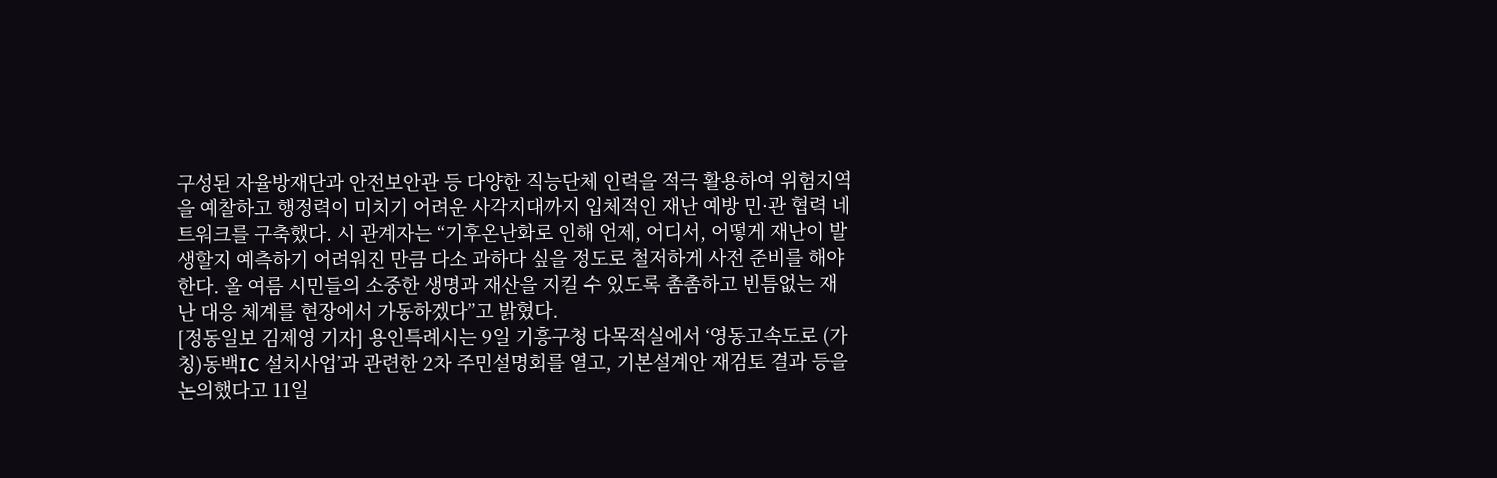구성된 자율방재단과 안전보안관 등 다양한 직능단체 인력을 적극 활용하여 위험지역을 예찰하고 행정력이 미치기 어려운 사각지대까지 입체적인 재난 예방 민·관 협력 네트워크를 구축했다. 시 관계자는 “기후온난화로 인해 언제, 어디서, 어떻게 재난이 발생할지 예측하기 어려워진 만큼 다소 과하다 싶을 정도로 철저하게 사전 준비를 해야 한다. 올 여름 시민들의 소중한 생명과 재산을 지킬 수 있도록 촘촘하고 빈틈없는 재난 대응 체계를 현장에서 가동하겠다”고 밝혔다.
[정동일보 김제영 기자] 용인특례시는 9일 기흥구청 다목적실에서 ‘영동고속도로 (가칭)동백IC 설치사업’과 관련한 2차 주민설명회를 열고, 기본설계안 재검토 결과 등을 논의했다고 11일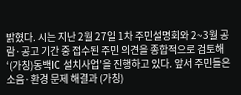밝혔다. 시는 지난 2월 27일 1차 주민설명회와 2~3월 공람·공고 기간 중 접수된 주민 의견을 종합적으로 검토해 ‘(가칭)동백IC 설치사업’을 진행하고 있다. 앞서 주민들은 소음·환경 문제 해결과 (가칭)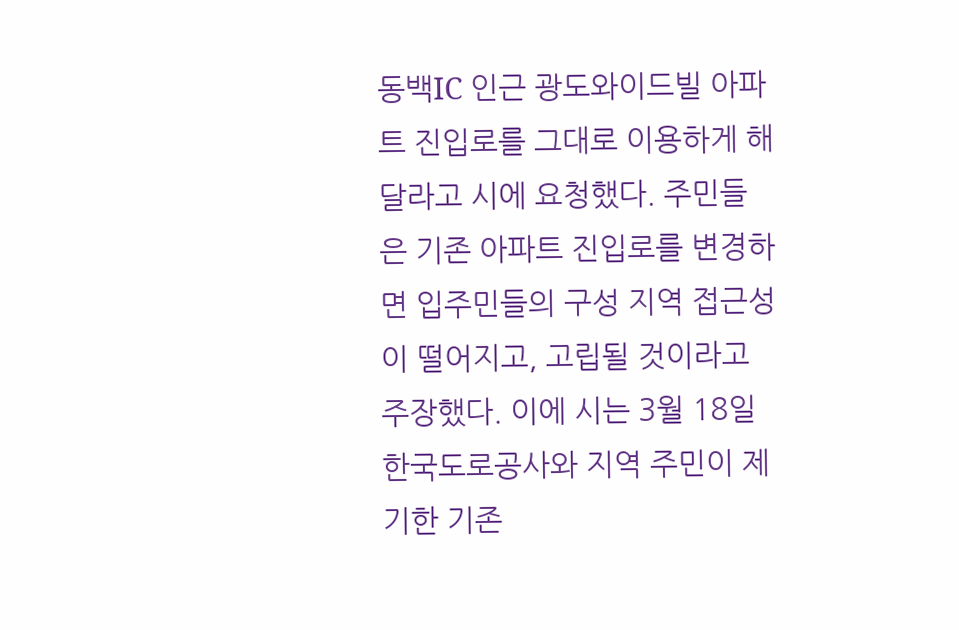동백IC 인근 광도와이드빌 아파트 진입로를 그대로 이용하게 해달라고 시에 요청했다. 주민들은 기존 아파트 진입로를 변경하면 입주민들의 구성 지역 접근성이 떨어지고, 고립될 것이라고 주장했다. 이에 시는 3월 18일 한국도로공사와 지역 주민이 제기한 기존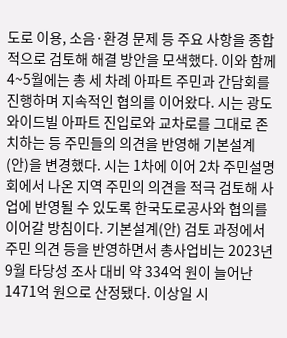도로 이용, 소음·환경 문제 등 주요 사항을 종합적으로 검토해 해결 방안을 모색했다. 이와 함께 4~5월에는 총 세 차례 아파트 주민과 간담회를 진행하며 지속적인 협의를 이어왔다. 시는 광도와이드빌 아파트 진입로와 교차로를 그대로 존치하는 등 주민들의 의견을 반영해 기본설계(안)을 변경했다. 시는 1차에 이어 2차 주민설명회에서 나온 지역 주민의 의견을 적극 검토해 사업에 반영될 수 있도록 한국도로공사와 협의를 이어갈 방침이다. 기본설계(안) 검토 과정에서 주민 의견 등을 반영하면서 총사업비는 2023년 9월 타당성 조사 대비 약 334억 원이 늘어난 1471억 원으로 산정됐다. 이상일 시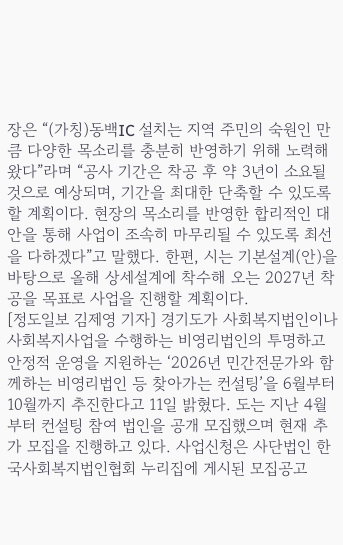장은 “(가칭)동백IC 설치는 지역 주민의 숙원인 만큼 다양한 목소리를 충분히 반영하기 위해 노력해 왔다”라며 “공사 기간은 착공 후 약 3년이 소요될 것으로 예상되며, 기간을 최대한 단축할 수 있도록 할 계획이다. 현장의 목소리를 반영한 합리적인 대안을 통해 사업이 조속히 마무리될 수 있도록 최선을 다하겠다”고 말했다. 한편, 시는 기본설계(안)을 바탕으로 올해 상세설계에 착수해 오는 2027년 착공을 목표로 사업을 진행할 계획이다.
[정도일보 김제영 기자] 경기도가 사회복지법인이나 사회복지사업을 수행하는 비영리법인의 투명하고 안정적 운영을 지원하는 ‘2026년 민간전문가와 함께하는 비영리법인 등 찾아가는 컨설팅’을 6월부터 10월까지 추진한다고 11일 밝혔다. 도는 지난 4월부터 컨설팅 참여 법인을 공개 모집했으며 현재 추가 모집을 진행하고 있다. 사업신청은 사단법인 한국사회복지법인협회 누리집에 게시된 모집공고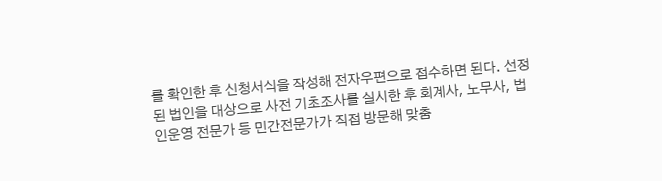를 확인한 후 신청서식을 작성해 전자우편으로 접수하면 된다. 선정된 법인을 대상으로 사전 기초조사를 실시한 후 회계사, 노무사, 법인운영 전문가 등 민간전문가가 직접 방문해 맞춤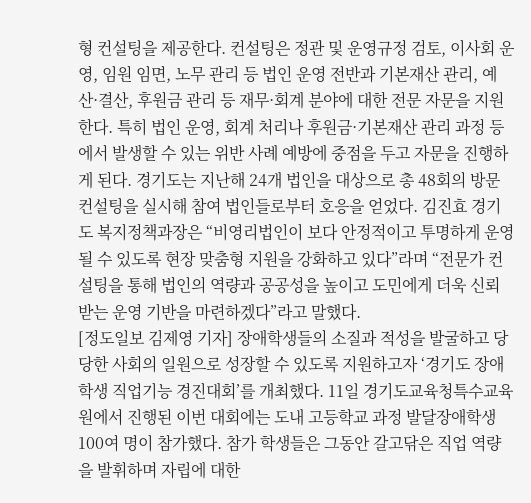형 컨설팅을 제공한다. 컨설팅은 정관 및 운영규정 검토, 이사회 운영, 임원 임면, 노무 관리 등 법인 운영 전반과 기본재산 관리, 예산·결산, 후원금 관리 등 재무·회계 분야에 대한 전문 자문을 지원한다. 특히 법인 운영, 회계 처리나 후원금·기본재산 관리 과정 등에서 발생할 수 있는 위반 사례 예방에 중점을 두고 자문을 진행하게 된다. 경기도는 지난해 24개 법인을 대상으로 총 48회의 방문 컨설팅을 실시해 참여 법인들로부터 호응을 얻었다. 김진효 경기도 복지정책과장은 “비영리법인이 보다 안정적이고 투명하게 운영될 수 있도록 현장 맞춤형 지원을 강화하고 있다”라며 “전문가 컨설팅을 통해 법인의 역량과 공공성을 높이고 도민에게 더욱 신뢰받는 운영 기반을 마련하겠다”라고 말했다.
[정도일보 김제영 기자] 장애학생들의 소질과 적성을 발굴하고 당당한 사회의 일원으로 성장할 수 있도록 지원하고자 ‘경기도 장애학생 직업기능 경진대회’를 개최했다. 11일 경기도교육청특수교육원에서 진행된 이번 대회에는 도내 고등학교 과정 발달장애학생 100여 명이 참가했다. 참가 학생들은 그동안 갈고닦은 직업 역량을 발휘하며 자립에 대한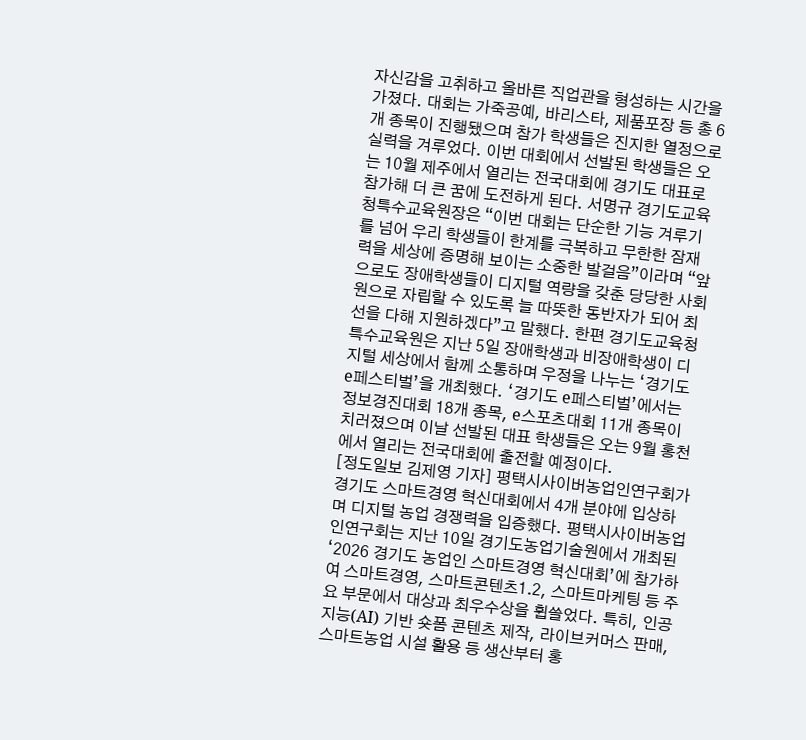자신감을 고취하고 올바른 직업관을 형성하는 시간을 가졌다. 대회는 가죽공예, 바리스타, 제품포장 등 총 6개 종목이 진행됐으며 참가 학생들은 진지한 열정으로 실력을 겨루었다. 이번 대회에서 선발된 학생들은 오는 10월 제주에서 열리는 전국대회에 경기도 대표로 참가해 더 큰 꿈에 도전하게 된다. 서명규 경기도교육청특수교육원장은 “이번 대회는 단순한 기능 겨루기를 넘어 우리 학생들이 한계를 극복하고 무한한 잠재력을 세상에 증명해 보이는 소중한 발걸음”이라며 “앞으로도 장애학생들이 디지털 역량을 갖춘 당당한 사회원으로 자립할 수 있도록 늘 따뜻한 동반자가 되어 최선을 다해 지원하겠다”고 말했다. 한편 경기도교육청특수교육원은 지난 5일 장애학생과 비장애학생이 디지털 세상에서 함께 소통하며 우정을 나누는 ‘경기도 e페스티벌’을 개최했다. ‘경기도 e페스티벌’에서는 정보경진대회 18개 종목, e스포츠대회 11개 종목이 치러졌으며 이날 선발된 대표 학생들은 오는 9월 홍천에서 열리는 전국대회에 출전할 예정이다.
[정도일보 김제영 기자] 평택시사이버농업인연구회가 경기도 스마트경영 혁신대회에서 4개 분야에 입상하며 디지털 농업 경쟁력을 입증했다. 평택시사이버농업인연구회는 지난 10일 경기도농업기술원에서 개최된 ‘2026 경기도 농업인 스마트경영 혁신대회’에 참가하여 스마트경영, 스마트콘텐츠1․2, 스마트마케팅 등 주요 부문에서 대상과 최우수상을 휩쓸었다. 특히, 인공지능(AI) 기반 숏폼 콘텐츠 제작, 라이브커머스 판매, 스마트농업 시설 활용 등 생산부터 홍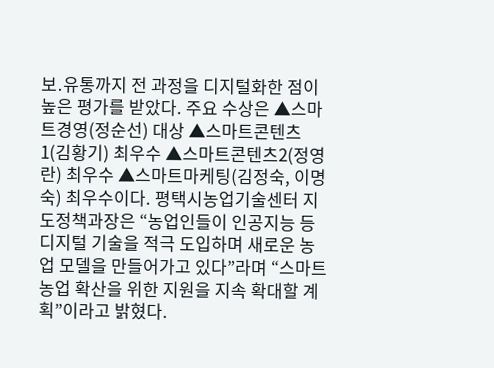보․유통까지 전 과정을 디지털화한 점이 높은 평가를 받았다. 주요 수상은 ▲스마트경영(정순선) 대상 ▲스마트콘텐츠1(김황기) 최우수 ▲스마트콘텐츠2(정영란) 최우수 ▲스마트마케팅(김정숙, 이명숙) 최우수이다. 평택시농업기술센터 지도정책과장은 “농업인들이 인공지능 등 디지털 기술을 적극 도입하며 새로운 농업 모델을 만들어가고 있다”라며 “스마트농업 확산을 위한 지원을 지속 확대할 계획”이라고 밝혔다.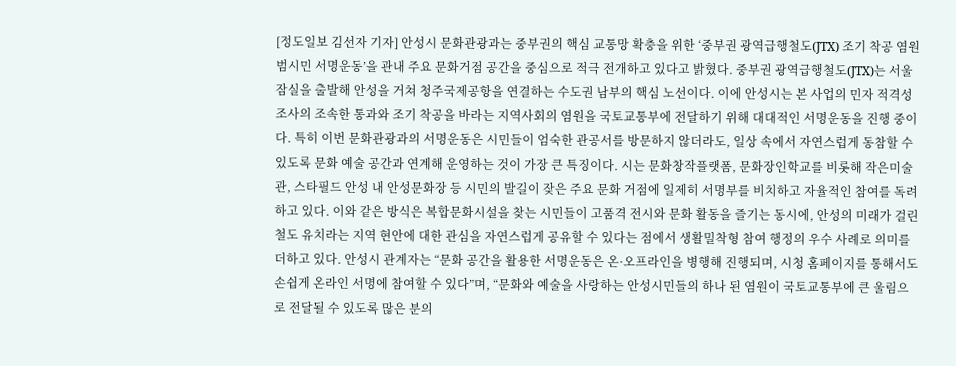[정도일보 김선자 기자] 안성시 문화관광과는 중부권의 핵심 교통망 확충을 위한 ‘중부권 광역급행철도(JTX) 조기 착공 염원 범시민 서명운동’을 관내 주요 문화거점 공간을 중심으로 적극 전개하고 있다고 밝혔다. 중부권 광역급행철도(JTX)는 서울 잠실을 출발해 안성을 거쳐 청주국제공항을 연결하는 수도권 남부의 핵심 노선이다. 이에 안성시는 본 사업의 민자 적격성 조사의 조속한 통과와 조기 착공을 바라는 지역사회의 염원을 국토교통부에 전달하기 위해 대대적인 서명운동을 진행 중이다. 특히 이번 문화관광과의 서명운동은 시민들이 엄숙한 관공서를 방문하지 않더라도, 일상 속에서 자연스럽게 동참할 수 있도록 문화 예술 공간과 연계해 운영하는 것이 가장 큰 특징이다. 시는 문화창작플랫폼, 문화장인학교를 비롯해 작은미술관, 스타필드 안성 내 안성문화장 등 시민의 발길이 잦은 주요 문화 거점에 일제히 서명부를 비치하고 자율적인 참여를 독려하고 있다. 이와 같은 방식은 복합문화시설을 찾는 시민들이 고품격 전시와 문화 활동을 즐기는 동시에, 안성의 미래가 걸린 철도 유치라는 지역 현안에 대한 관심을 자연스럽게 공유할 수 있다는 점에서 생활밀착형 참여 행정의 우수 사례로 의미를 더하고 있다. 안성시 관계자는 “문화 공간을 활용한 서명운동은 온·오프라인을 병행해 진행되며, 시청 홈페이지를 통해서도 손쉽게 온라인 서명에 참여할 수 있다”며, “문화와 예술을 사랑하는 안성시민들의 하나 된 염원이 국토교통부에 큰 울림으로 전달될 수 있도록 많은 분의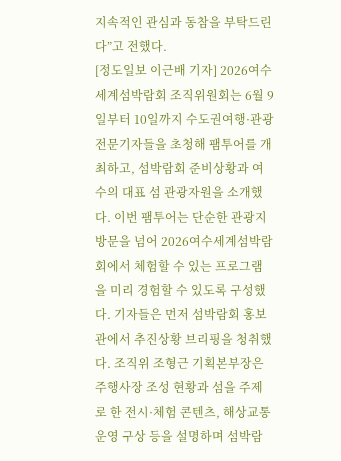지속적인 관심과 동참을 부탁드린다”고 전했다.
[정도일보 이근배 기자] 2026여수세계섬박람회 조직위원회는 6월 9일부터 10일까지 수도권여행·관광 전문기자들을 초청해 팸투어를 개최하고, 섬박람회 준비상황과 여수의 대표 섬 관광자원을 소개했다. 이번 팸투어는 단순한 관광지 방문을 넘어 2026여수세계섬박람회에서 체험할 수 있는 프로그램을 미리 경험할 수 있도록 구성했다. 기자들은 먼저 섬박람회 홍보관에서 추진상황 브리핑을 청취했다. 조직위 조형근 기획본부장은 주행사장 조성 현황과 섬을 주제로 한 전시·체험 콘텐츠, 해상교통 운영 구상 등을 설명하며 섬박람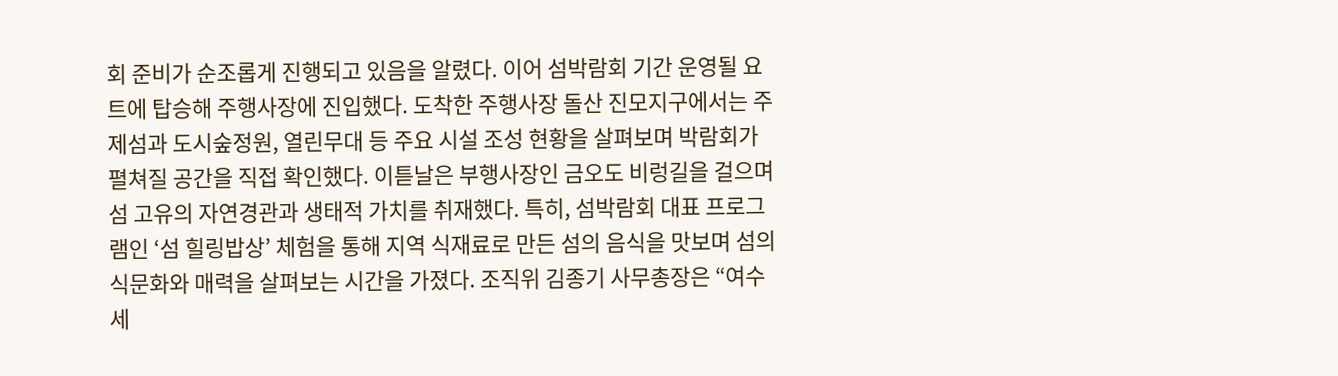회 준비가 순조롭게 진행되고 있음을 알렸다. 이어 섬박람회 기간 운영될 요트에 탑승해 주행사장에 진입했다. 도착한 주행사장 돌산 진모지구에서는 주제섬과 도시숲정원, 열린무대 등 주요 시설 조성 현황을 살펴보며 박람회가 펼쳐질 공간을 직접 확인했다. 이튿날은 부행사장인 금오도 비렁길을 걸으며 섬 고유의 자연경관과 생태적 가치를 취재했다. 특히, 섬박람회 대표 프로그램인 ‘섬 힐링밥상’ 체험을 통해 지역 식재료로 만든 섬의 음식을 맛보며 섬의 식문화와 매력을 살펴보는 시간을 가졌다. 조직위 김종기 사무총장은 “여수세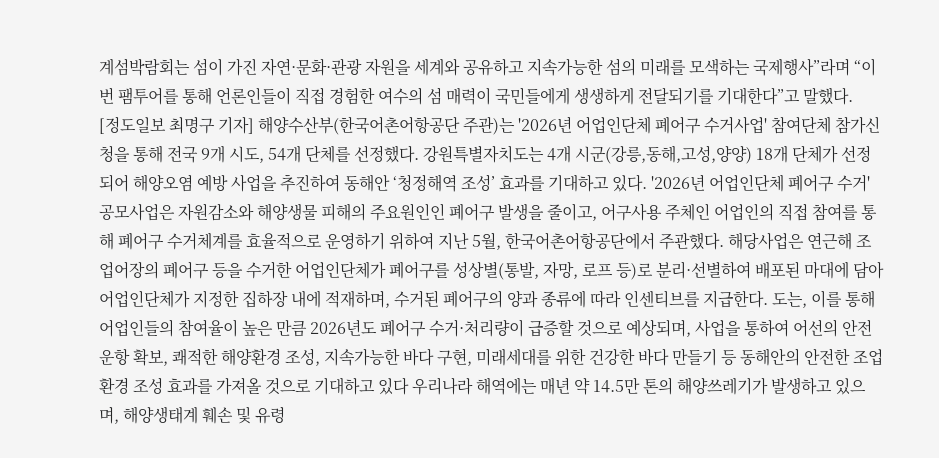계섬박람회는 섬이 가진 자연·문화·관광 자원을 세계와 공유하고 지속가능한 섬의 미래를 모색하는 국제행사”라며 “이번 팸투어를 통해 언론인들이 직접 경험한 여수의 섬 매력이 국민들에게 생생하게 전달되기를 기대한다”고 말했다.
[정도일보 최명구 기자] 해양수산부(한국어촌어항공단 주관)는 '2026년 어업인단체 폐어구 수거사업' 참여단체 참가신청을 통해 전국 9개 시도, 54개 단체를 선정했다. 강원특별자치도는 4개 시군(강릉,동해,고성,양양) 18개 단체가 선정되어 해양오염 예방 사업을 추진하여 동해안 ‘청정해역 조성’ 효과를 기대하고 있다. '2026년 어업인단체 폐어구 수거' 공모사업은 자원감소와 해양생물 피해의 주요원인인 폐어구 발생을 줄이고, 어구사용 주체인 어업인의 직접 참여를 통해 폐어구 수거체계를 효율적으로 운영하기 위하여 지난 5월, 한국어촌어항공단에서 주관했다. 해당사업은 연근해 조업어장의 폐어구 등을 수거한 어업인단체가 폐어구를 성상별(통발, 자망, 로프 등)로 분리·선별하여 배포된 마대에 담아 어업인단체가 지정한 집하장 내에 적재하며, 수거된 폐어구의 양과 종류에 따라 인센티브를 지급한다. 도는, 이를 통해 어업인들의 참여율이 높은 만큼 2026년도 폐어구 수거·처리량이 급증할 것으로 예상되며, 사업을 통하여 어선의 안전운항 확보, 쾌적한 해양환경 조성, 지속가능한 바다 구현, 미래세대를 위한 건강한 바다 만들기 등 동해안의 안전한 조업환경 조성 효과를 가져올 것으로 기대하고 있다 우리나라 해역에는 매년 약 14.5만 톤의 해양쓰레기가 발생하고 있으며, 해양생태계 훼손 및 유령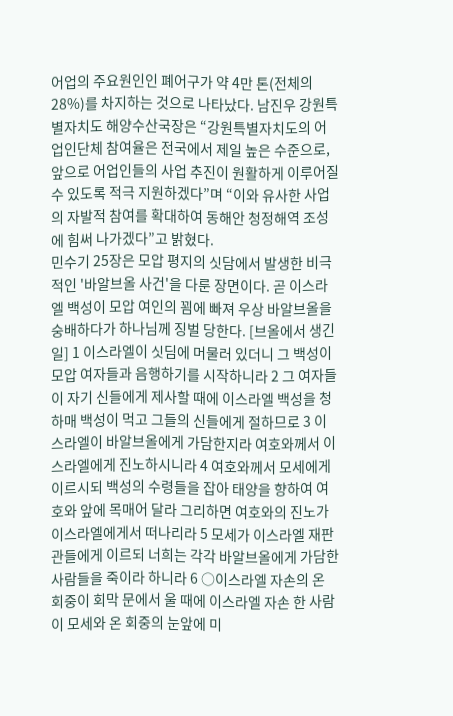어업의 주요원인인 폐어구가 약 4만 톤(전체의 28%)를 차지하는 것으로 나타났다. 남진우 강원특별자치도 해양수산국장은 “강원특별자치도의 어업인단체 참여율은 전국에서 제일 높은 수준으로, 앞으로 어업인들의 사업 추진이 원활하게 이루어질 수 있도록 적극 지원하겠다”며 “이와 유사한 사업의 자발적 참여를 확대하여 동해안 청정해역 조성에 힘써 나가겠다”고 밝혔다.
민수기 25장은 모압 평지의 싯담에서 발생한 비극적인 '바알브올 사건'을 다룬 장면이다. 곧 이스라엘 백성이 모압 여인의 꾐에 빠져 우상 바알브올을 숭배하다가 하나님께 징벌 당한다. [브올에서 생긴 일] 1 이스라엘이 싯딤에 머물러 있더니 그 백성이 모압 여자들과 음행하기를 시작하니라 2 그 여자들이 자기 신들에게 제사할 때에 이스라엘 백성을 청하매 백성이 먹고 그들의 신들에게 절하므로 3 이스라엘이 바알브올에게 가담한지라 여호와께서 이스라엘에게 진노하시니라 4 여호와께서 모세에게 이르시되 백성의 수령들을 잡아 태양을 향하여 여호와 앞에 목매어 달라 그리하면 여호와의 진노가 이스라엘에게서 떠나리라 5 모세가 이스라엘 재판관들에게 이르되 너희는 각각 바알브올에게 가담한 사람들을 죽이라 하니라 6 ○이스라엘 자손의 온 회중이 회막 문에서 울 때에 이스라엘 자손 한 사람이 모세와 온 회중의 눈앞에 미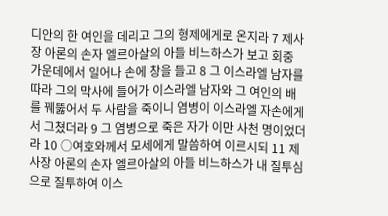디안의 한 여인을 데리고 그의 형제에게로 온지라 7 제사장 아론의 손자 엘르아살의 아들 비느하스가 보고 회중 가운데에서 일어나 손에 창을 들고 8 그 이스라엘 남자를 따라 그의 막사에 들어가 이스라엘 남자와 그 여인의 배를 꿰뚫어서 두 사람을 죽이니 염병이 이스라엘 자손에게서 그쳤더라 9 그 염병으로 죽은 자가 이만 사천 명이었더라 10 ○여호와께서 모세에게 말씀하여 이르시되 11 제사장 아론의 손자 엘르아살의 아들 비느하스가 내 질투심으로 질투하여 이스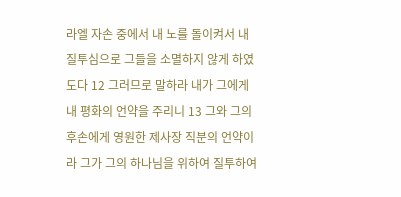라엘 자손 중에서 내 노를 돌이켜서 내 질투심으로 그들을 소멸하지 않게 하였도다 12 그러므로 말하라 내가 그에게 내 평화의 언약을 주리니 13 그와 그의 후손에게 영원한 제사장 직분의 언약이라 그가 그의 하나님을 위하여 질투하여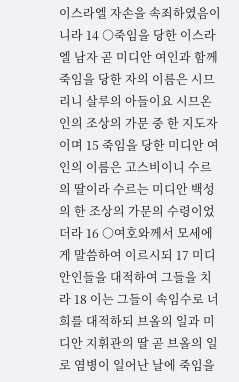이스라엘 자손을 속죄하였음이니라 14 ○죽임을 당한 이스라엘 남자 곧 미디안 여인과 함께 죽임을 당한 자의 이름은 시므리니 살루의 아들이요 시므온인의 조상의 가문 중 한 지도자이며 15 죽임을 당한 미디안 여인의 이름은 고스비이니 수르의 딸이라 수르는 미디안 백성의 한 조상의 가문의 수령이었더라 16 ○여호와께서 모세에게 말씀하여 이르시되 17 미디안인들을 대적하여 그들을 치라 18 이는 그들이 속임수로 너희를 대적하되 브올의 일과 미디안 지휘관의 딸 곧 브올의 일로 염병이 일어난 날에 죽임을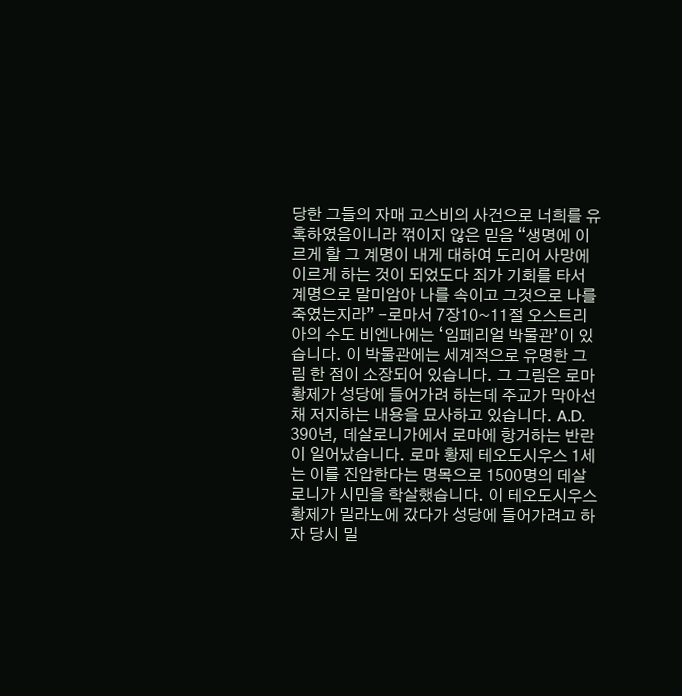당한 그들의 자매 고스비의 사건으로 너희를 유혹하였음이니라 꺾이지 않은 믿음 “생명에 이르게 할 그 계명이 내게 대하여 도리어 사망에 이르게 하는 것이 되었도다 죄가 기회를 타서 계명으로 말미암아 나를 속이고 그것으로 나를 죽였는지라” -로마서 7장10~11절 오스트리아의 수도 비엔나에는 ‘임페리얼 박물관’이 있습니다. 이 박물관에는 세계적으로 유명한 그림 한 점이 소장되어 있습니다. 그 그림은 로마 황제가 성당에 들어가려 하는데 주교가 막아선 채 저지하는 내용을 묘사하고 있습니다. A.D. 390년, 데살로니가에서 로마에 항거하는 반란이 일어났습니다. 로마 황제 테오도시우스 1세는 이를 진압한다는 명목으로 1500명의 데살로니가 시민을 학살했습니다. 이 테오도시우스 황제가 밀라노에 갔다가 성당에 들어가려고 하자 당시 밀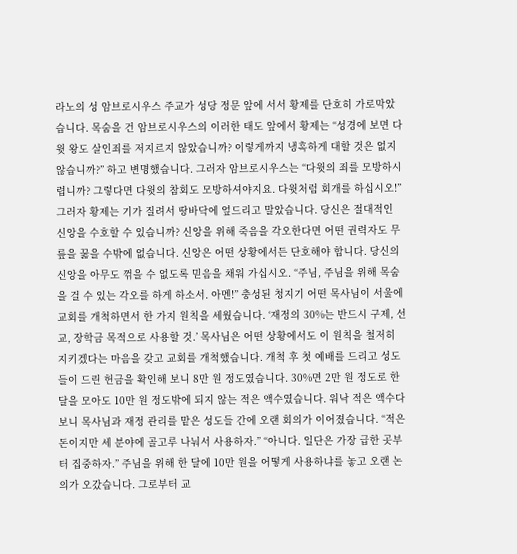라노의 성 암브로시우스 주교가 성당 정문 앞에 서서 황제를 단호히 가로막았습니다. 목숨을 건 암브로시우스의 이러한 태도 앞에서 황제는 “성경에 보면 다윗 왕도 살인죄를 저지르지 않았습니까? 이렇게까지 냉혹하게 대할 것은 없지 않습니까?” 하고 변명했습니다. 그러자 암브로시우스는 “다윗의 죄를 모방하시렵니까? 그렇다면 다윗의 참회도 모방하셔야지요. 다윗처럼 회개를 하십시오!” 그러자 황제는 기가 질려서 땅바닥에 엎드리고 말았습니다. 당신은 절대적인 신앙을 수호할 수 있습니까? 신앙을 위해 죽음을 각오한다면 어떤 권력자도 무릎을 꿇을 수밖에 없습니다. 신앙은 어떤 상황에서든 단호해야 합니다. 당신의 신앙을 아무도 꺾을 수 없도록 믿음을 채워 가십시오. “주님, 주님을 위해 목숨을 걸 수 있는 각오를 하게 하소서. 아멘!” 충성된 청지기 어떤 목사님이 서울에 교회를 개척하면서 한 가지 원칙을 세웠습니다. ‘재정의 30%는 반드시 구제, 선교, 장학금 목적으로 사용할 것.’ 목사님은 어떤 상황에서도 이 원칙을 철저히 지키겠다는 마음을 갖고 교회를 개척했습니다. 개척 후 첫 예배를 드리고 성도들이 드린 헌금을 확인해 보니 8만 원 정도였습니다. 30%면 2만 원 정도로 한 달을 모아도 10만 원 정도밖에 되지 않는 적은 액수였습니다. 워낙 적은 액수다 보니 목사님과 재정 관리를 맡은 성도들 간에 오랜 회의가 이어졌습니다. “적은 돈이지만 세 분야에 골고루 나눠서 사용하자.” “아니다. 일단은 가장 급한 곳부터 집중하자.” 주님을 위해 한 달에 10만 원을 어떻게 사용하냐를 놓고 오랜 논의가 오갔습니다. 그로부터 교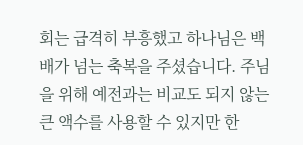회는 급격히 부흥했고 하나님은 백배가 넘는 축복을 주셨습니다. 주님을 위해 예전과는 비교도 되지 않는 큰 액수를 사용할 수 있지만 한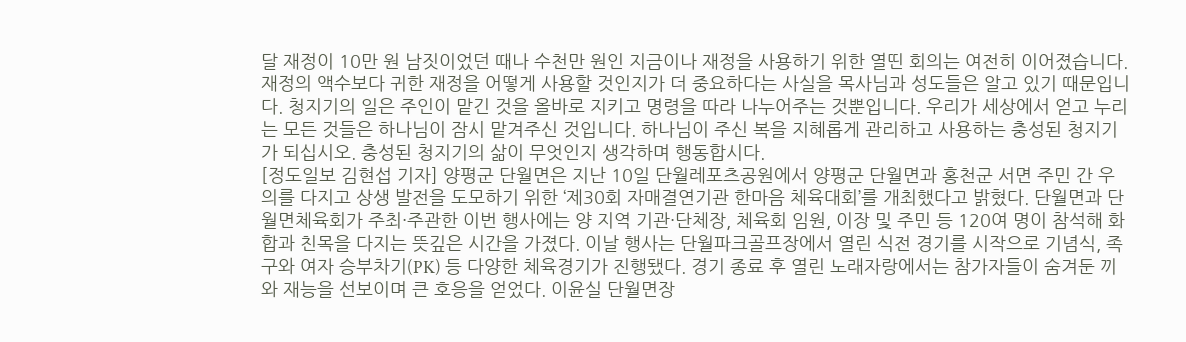달 재정이 10만 원 남짓이었던 때나 수천만 원인 지금이나 재정을 사용하기 위한 열띤 회의는 여전히 이어졌습니다. 재정의 액수보다 귀한 재정을 어떻게 사용할 것인지가 더 중요하다는 사실을 목사님과 성도들은 알고 있기 때문입니다. 청지기의 일은 주인이 맡긴 것을 올바로 지키고 명령을 따라 나누어주는 것뿐입니다. 우리가 세상에서 얻고 누리는 모든 것들은 하나님이 잠시 맡겨주신 것입니다. 하나님이 주신 복을 지혜롭게 관리하고 사용하는 충성된 청지기가 되십시오. 충성된 청지기의 삶이 무엇인지 생각하며 행동합시다.
[정도일보 김현섭 기자] 양평군 단월면은 지난 10일 단월레포츠공원에서 양평군 단월면과 홍천군 서면 주민 간 우의를 다지고 상생 발전을 도모하기 위한 ‘제30회 자매결연기관 한마음 체육대회’를 개최했다고 밝혔다. 단월면과 단월면체육회가 주최·주관한 이번 행사에는 양 지역 기관·단체장, 체육회 임원, 이장 및 주민 등 120여 명이 참석해 화합과 친목을 다지는 뜻깊은 시간을 가졌다. 이날 행사는 단월파크골프장에서 열린 식전 경기를 시작으로 기념식, 족구와 여자 승부차기(PK) 등 다양한 체육경기가 진행됐다. 경기 종료 후 열린 노래자랑에서는 참가자들이 숨겨둔 끼와 재능을 선보이며 큰 호응을 얻었다. 이윤실 단월면장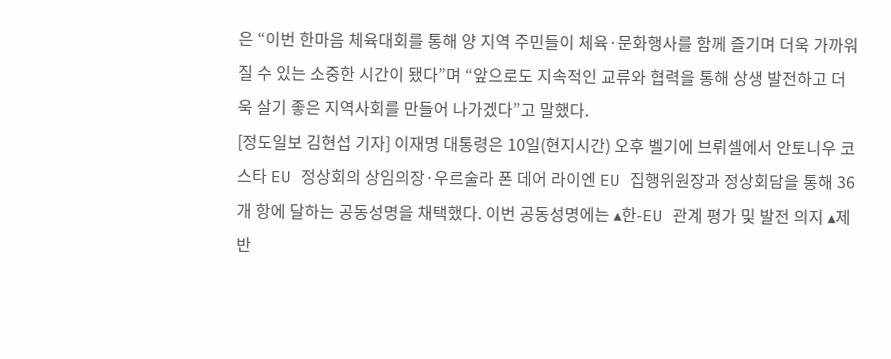은 “이번 한마음 체육대회를 통해 양 지역 주민들이 체육·문화행사를 함께 즐기며 더욱 가까워질 수 있는 소중한 시간이 됐다”며 “앞으로도 지속적인 교류와 협력을 통해 상생 발전하고 더욱 살기 좋은 지역사회를 만들어 나가겠다”고 말했다.
[정도일보 김현섭 기자] 이재명 대통령은 10일(현지시간) 오후 벨기에 브뤼셀에서 안토니우 코스타 EU 정상회의 상임의장·우르술라 폰 데어 라이엔 EU 집행위원장과 정상회담을 통해 36개 항에 달하는 공동성명을 채택했다. 이번 공동성명에는 ▴한-EU 관계 평가 및 발전 의지 ▴제반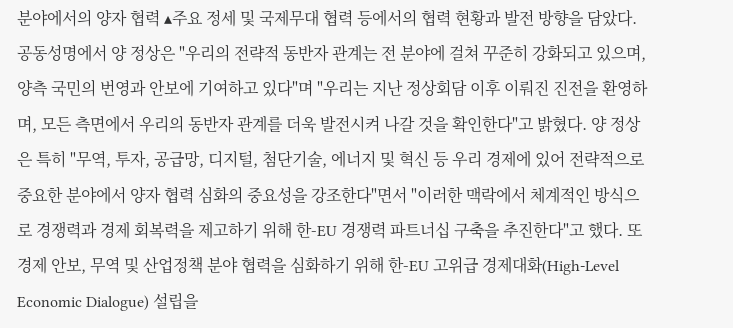분야에서의 양자 협력 ▴주요 정세 및 국제무대 협력 등에서의 협력 현황과 발전 방향을 담았다. 공동성명에서 양 정상은 "우리의 전략적 동반자 관계는 전 분야에 걸쳐 꾸준히 강화되고 있으며, 양측 국민의 번영과 안보에 기여하고 있다"며 "우리는 지난 정상회담 이후 이뤄진 진전을 환영하며, 모든 측면에서 우리의 동반자 관계를 더욱 발전시켜 나갈 것을 확인한다"고 밝혔다. 양 정상은 특히 "무역, 투자, 공급망, 디지털, 첨단기술, 에너지 및 혁신 등 우리 경제에 있어 전략적으로 중요한 분야에서 양자 협력 심화의 중요성을 강조한다"면서 "이러한 맥락에서 체계적인 방식으로 경쟁력과 경제 회복력을 제고하기 위해 한-EU 경쟁력 파트너십 구축을 추진한다"고 했다. 또 경제 안보, 무역 및 산업정책 분야 협력을 심화하기 위해 한-EU 고위급 경제대화(High-Level Economic Dialogue) 설립을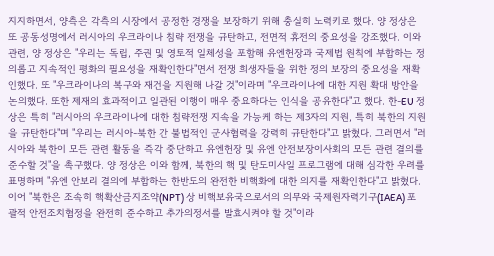지지하면서, 양측은 각측의 시장에서 공정한 경쟁을 보장하기 위해 충실히 노력키로 했다. 양 정상은 또 공동성명에서 러시아의 우크라이나 침략 전쟁을 규탄하고, 전면적 휴전의 중요성을 강조했다. 이와 관련, 양 정상은 "우리는 독립, 주권 및 영토적 일체성을 포함해 유엔헌장과 국제법 원칙에 부합하는 정의롭고 지속적인 평화의 필요성을 재확인한다"면서 전쟁 희생자들을 위한 정의 보장의 중요성을 재확인했다. 또 "우크라이나의 복구와 재건을 지원해 나갈 것"이라며 "우크라이나에 대한 지원 확대 방안을 논의했다. 또한 제재의 효과적이고 일관된 이행이 매우 중요하다는 인식을 공유한다"고 했다. 한-EU 정상은 특히 "러시아의 우크라이나에 대한 침략전쟁 지속을 가능케 하는 제3자의 지원, 특히 북한의 지원을 규탄한다"며 "우리는 러시아-북한 간 불법적인 군사협력을 강력히 규탄한다"고 밝혔다. 그러면서 "러시아와 북한이 모든 관련 활동을 즉각 중단하고 유엔헌장 및 유엔 안전보장이사회의 모든 관련 결의를 준수할 것"을 촉구했다. 양 정상은 이와 함께, 북한의 핵 및 탄도미사일 프로그램에 대해 심각한 우려를 표명하며 "유엔 안보리 결의에 부합하는 한반도의 완전한 비핵화에 대한 의지를 재확인한다"고 밝혔다. 이어 "북한은 조속히 핵확산금지조약(NPT) 상 비핵보유국으로서의 의무와 국제원자력기구(IAEA) 포괄적 안전조치협정을 완전히 준수하고 추가의정서를 발효시켜야 할 것"이라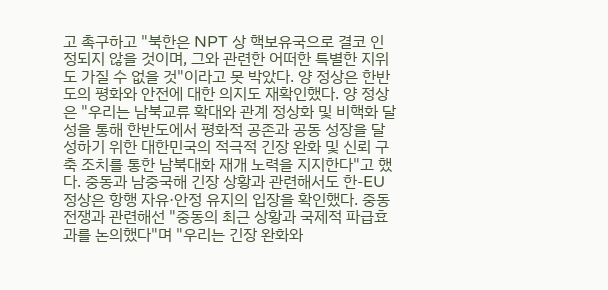고 촉구하고 "북한은 NPT 상 핵보유국으로 결코 인정되지 않을 것이며, 그와 관련한 어떠한 특별한 지위도 가질 수 없을 것"이라고 못 박았다. 양 정상은 한반도의 평화와 안전에 대한 의지도 재확인했다. 양 정상은 "우리는 남북교류 확대와 관계 정상화 및 비핵화 달성을 통해 한반도에서 평화적 공존과 공동 성장을 달성하기 위한 대한민국의 적극적 긴장 완화 및 신뢰 구축 조치를 통한 남북대화 재개 노력을 지지한다"고 했다. 중동과 남중국해 긴장 상황과 관련해서도 한-EU 정상은 항행 자유·안정 유지의 입장을 확인했다. 중동 전쟁과 관련해선 "중동의 최근 상황과 국제적 파급효과를 논의했다"며 "우리는 긴장 완화와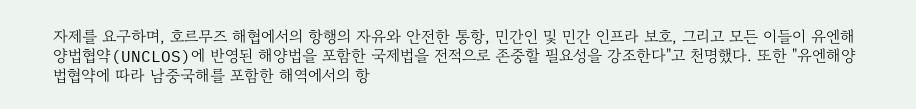자제를 요구하며, 호르무즈 해협에서의 항행의 자유와 안전한 통항, 민간인 및 민간 인프라 보호, 그리고 모든 이들이 유엔해양법협약(UNCLOS)에 반영된 해양법을 포함한 국제법을 전적으로 존중할 필요성을 강조한다"고 천명했다. 또한 "유엔해양법협약에 따라 남중국해를 포함한 해역에서의 항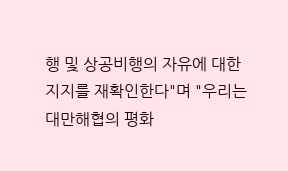행 및 상공비행의 자유에 대한 지지를 재확인한다"며 "우리는 대만해협의 평화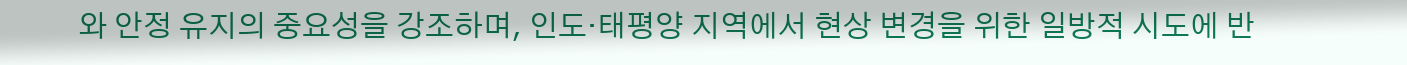와 안정 유지의 중요성을 강조하며, 인도·태평양 지역에서 현상 변경을 위한 일방적 시도에 반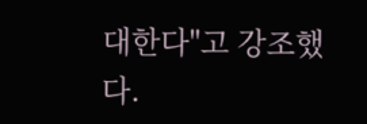대한다"고 강조했다.